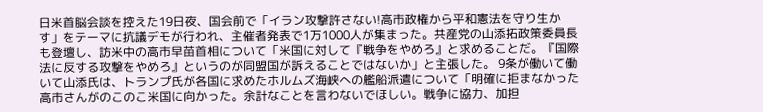日米首脳会談を控えた19日夜、国会前で「イラン攻撃許さない!高市政権から平和憲法を守り生かす」をテーマに抗議デモが行われ、主催者発表で1万1000人が集まった。共産党の山添拓政策委員長も登壇し、訪米中の高市早苗首相について「米国に対して『戦争をやめろ』と求めることだ。『国際法に反する攻撃をやめろ』というのが同盟国が訴えることではないか」と主張した。 9条が働いて働いて山添氏は、トランプ氏が各国に求めたホルムズ海峡への艦船派遣について「明確に拒まなかった高市さんがのこのこ米国に向かった。余計なことを言わないでほしい。戦争に協力、加担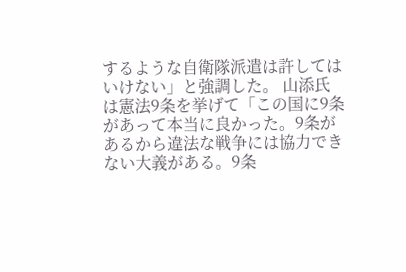するような自衛隊派遣は許してはいけない」と強調した。 山添氏は憲法9条を挙げて「この国に9条があって本当に良かった。9条があるから違法な戦争には協力できない大義がある。9条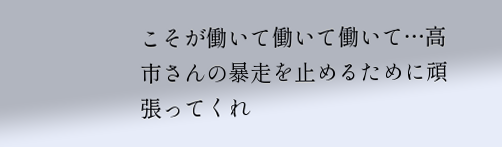こそが働いて働いて働いて…高市さんの暴走を止めるために頑張ってくれ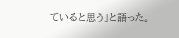ていると思う」と語った。